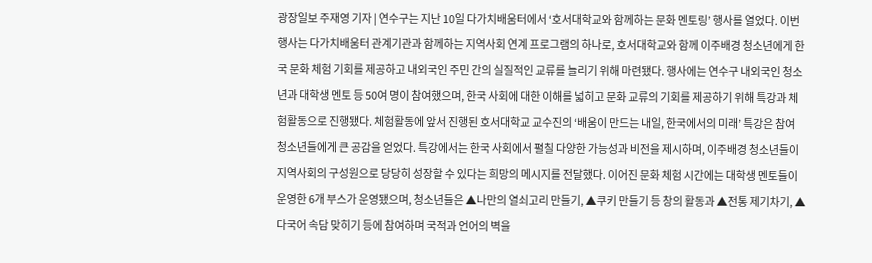광장일보 주재영 기자 | 연수구는 지난 10일 다가치배움터에서 ‘호서대학교와 함께하는 문화 멘토링’ 행사를 열었다. 이번 행사는 다가치배움터 관계기관과 함께하는 지역사회 연계 프로그램의 하나로, 호서대학교와 함께 이주배경 청소년에게 한국 문화 체험 기회를 제공하고 내외국인 주민 간의 실질적인 교류를 늘리기 위해 마련됐다. 행사에는 연수구 내외국인 청소년과 대학생 멘토 등 50여 명이 참여했으며, 한국 사회에 대한 이해를 넓히고 문화 교류의 기회를 제공하기 위해 특강과 체험활동으로 진행됐다. 체험활동에 앞서 진행된 호서대학교 교수진의 ‘배움이 만드는 내일, 한국에서의 미래’ 특강은 참여 청소년들에게 큰 공감을 얻었다. 특강에서는 한국 사회에서 펼칠 다양한 가능성과 비전을 제시하며, 이주배경 청소년들이 지역사회의 구성원으로 당당히 성장할 수 있다는 희망의 메시지를 전달했다. 이어진 문화 체험 시간에는 대학생 멘토들이 운영한 6개 부스가 운영됐으며, 청소년들은 ▲나만의 열쇠고리 만들기, ▲쿠키 만들기 등 창의 활동과 ▲전통 제기차기, ▲다국어 속담 맞히기 등에 참여하며 국적과 언어의 벽을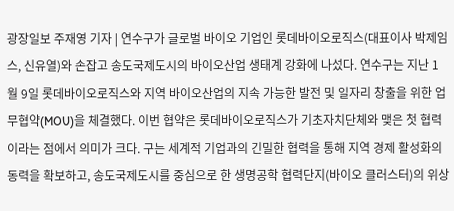광장일보 주재영 기자 | 연수구가 글로벌 바이오 기업인 롯데바이오로직스(대표이사 박제임스, 신유열)와 손잡고 송도국제도시의 바이오산업 생태계 강화에 나섰다. 연수구는 지난 1월 9일 롯데바이오로직스와 지역 바이오산업의 지속 가능한 발전 및 일자리 창출을 위한 업무협약(MOU)을 체결했다. 이번 협약은 롯데바이오로직스가 기초자치단체와 맺은 첫 협력이라는 점에서 의미가 크다. 구는 세계적 기업과의 긴밀한 협력을 통해 지역 경제 활성화의 동력을 확보하고, 송도국제도시를 중심으로 한 생명공학 협력단지(바이오 클러스터)의 위상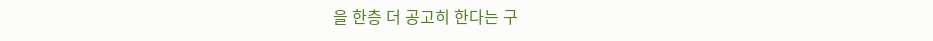을 한층 더 공고히 한다는 구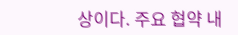상이다. 주요 협약 내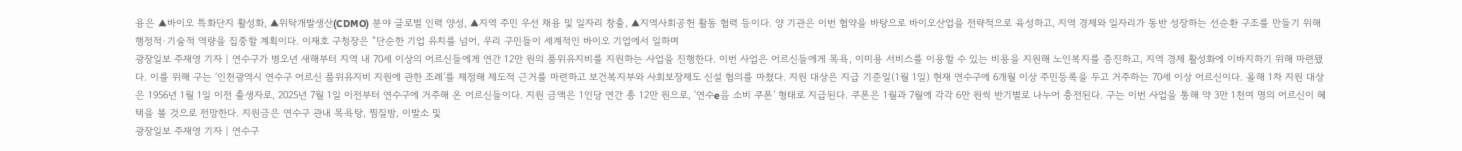용은 ▲바이오 특화단지 활성화, ▲위탁개발생산(CDMO) 분야 글로벌 인력 양성, ▲지역 주민 우선 채용 및 일자리 창출, ▲지역사회공헌 활동 협력 등이다. 양 기관은 이번 협약을 바탕으로 바이오산업을 전략적으로 육성하고, 지역 경제와 일자리가 동반 성장하는 선순환 구조를 만들기 위해 행정적·기술적 역량을 집중할 계획이다. 이재호 구청장은 “단순한 기업 유치를 넘어, 우리 구민들이 세계적인 바이오 기업에서 일하며
광장일보 주재영 기자 | 연수구가 병오년 새해부터 지역 내 70세 이상의 어르신들에게 연간 12만 원의 품위유지비를 지원하는 사업을 진행한다. 이번 사업은 어르신들에게 목욕, 이미용 서비스를 이용할 수 있는 비용을 지원해 노인복지를 증진하고, 지역 경제 활성화에 이바지하기 위해 마련됐다. 이를 위해 구는 ‘인천광역시 연수구 어르신 품위유지비 지원에 관한 조례’를 제정해 제도적 근거를 마련하고 보건복지부와 사회보장제도 신설 협의를 마쳤다. 지원 대상은 지급 기준일(1월 1일) 현재 연수구에 6개월 이상 주민등록을 두고 거주하는 70세 이상 어르신이다. 올해 1차 지원 대상은 1956년 1월 1일 이전 출생자로, 2025년 7월 1일 이전부터 연수구에 거주해 온 어르신들이다. 지원 금액은 1인당 연간 총 12만 원으로, ‘연수e음 소비 쿠폰’ 형태로 지급된다. 쿠폰은 1월과 7월에 각각 6만 원씩 반기별로 나누어 충전된다. 구는 이번 사업을 통해 약 3만 1천여 명의 어르신이 혜택을 볼 것으로 전망한다. 지원금은 연수구 관내 목욕탕, 찜질방, 이발소 및
광장일보 주재영 기자 | 연수구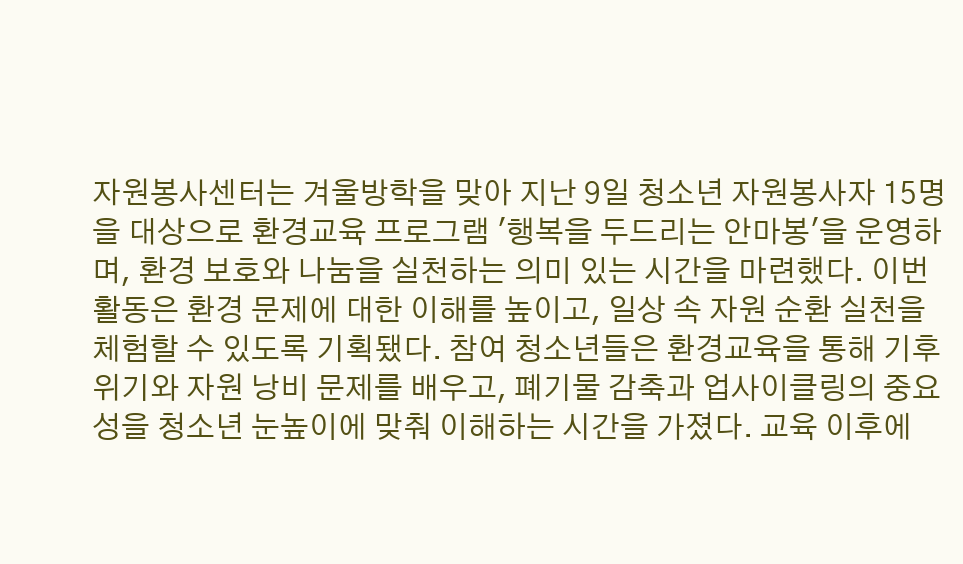자원봉사센터는 겨울방학을 맞아 지난 9일 청소년 자원봉사자 15명을 대상으로 환경교육 프로그램 '행복을 두드리는 안마봉'을 운영하며, 환경 보호와 나눔을 실천하는 의미 있는 시간을 마련했다. 이번 활동은 환경 문제에 대한 이해를 높이고, 일상 속 자원 순환 실천을 체험할 수 있도록 기획됐다. 참여 청소년들은 환경교육을 통해 기후 위기와 자원 낭비 문제를 배우고, 폐기물 감축과 업사이클링의 중요성을 청소년 눈높이에 맞춰 이해하는 시간을 가졌다. 교육 이후에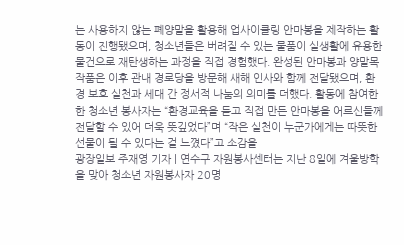는 사용하지 않는 폐양말을 활용해 업사이클링 안마봉을 제작하는 활동이 진행됐으며, 청소년들은 버려질 수 있는 물품이 실생활에 유용한 물건으로 재탄생하는 과정을 직접 경험했다. 완성된 안마봉과 양말목 작품은 이후 관내 경로당을 방문해 새해 인사와 함께 전달됐으며, 환경 보호 실천과 세대 간 정서적 나눔의 의미를 더했다. 활동에 참여한 한 청소년 봉사자는 “환경교육을 듣고 직접 만든 안마봉을 어르신들께 전달할 수 있어 더욱 뜻깊었다”며 “작은 실천이 누군가에게는 따뜻한 선물이 될 수 있다는 걸 느꼈다”고 소감을
광장일보 주재영 기자 | 연수구 자원봉사센터는 지난 8일에 겨울방학을 맞아 청소년 자원봉사자 20명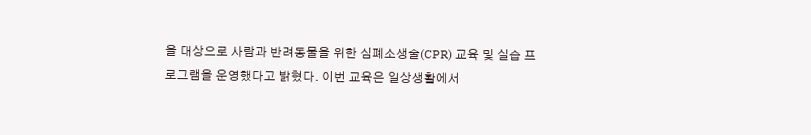을 대상으로 사람과 반려동물을 위한 심폐소생술(CPR) 교육 및 실습 프로그램을 운영했다고 밝혔다. 이번 교육은 일상생활에서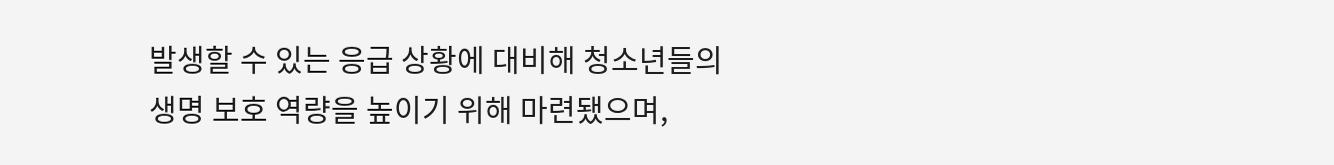발생할 수 있는 응급 상황에 대비해 청소년들의 생명 보호 역량을 높이기 위해 마련됐으며,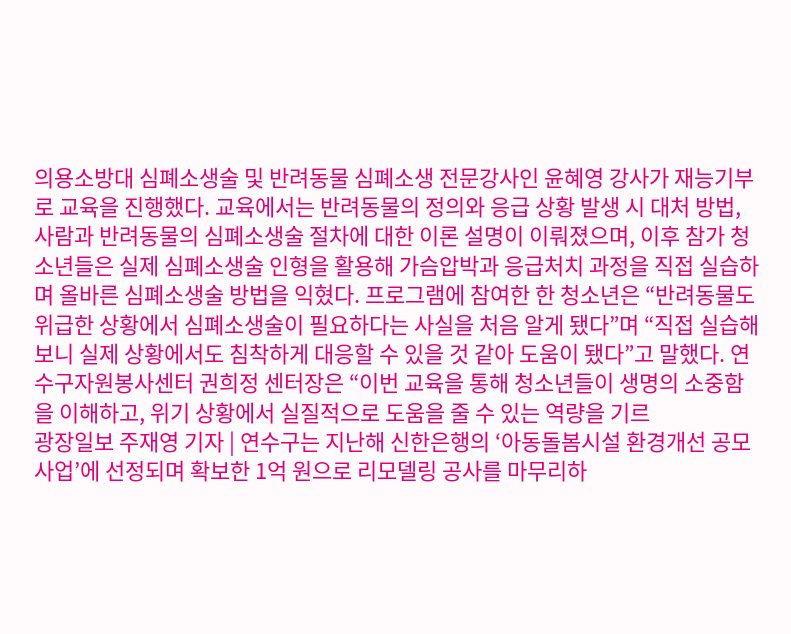의용소방대 심폐소생술 및 반려동물 심폐소생 전문강사인 윤혜영 강사가 재능기부로 교육을 진행했다. 교육에서는 반려동물의 정의와 응급 상황 발생 시 대처 방법, 사람과 반려동물의 심폐소생술 절차에 대한 이론 설명이 이뤄졌으며, 이후 참가 청소년들은 실제 심폐소생술 인형을 활용해 가슴압박과 응급처치 과정을 직접 실습하며 올바른 심폐소생술 방법을 익혔다. 프로그램에 참여한 한 청소년은 “반려동물도 위급한 상황에서 심폐소생술이 필요하다는 사실을 처음 알게 됐다”며 “직접 실습해보니 실제 상황에서도 침착하게 대응할 수 있을 것 같아 도움이 됐다”고 말했다. 연수구자원봉사센터 권희정 센터장은 “이번 교육을 통해 청소년들이 생명의 소중함을 이해하고, 위기 상황에서 실질적으로 도움을 줄 수 있는 역량을 기르
광장일보 주재영 기자 | 연수구는 지난해 신한은행의 ‘아동돌봄시설 환경개선 공모사업’에 선정되며 확보한 1억 원으로 리모델링 공사를 마무리하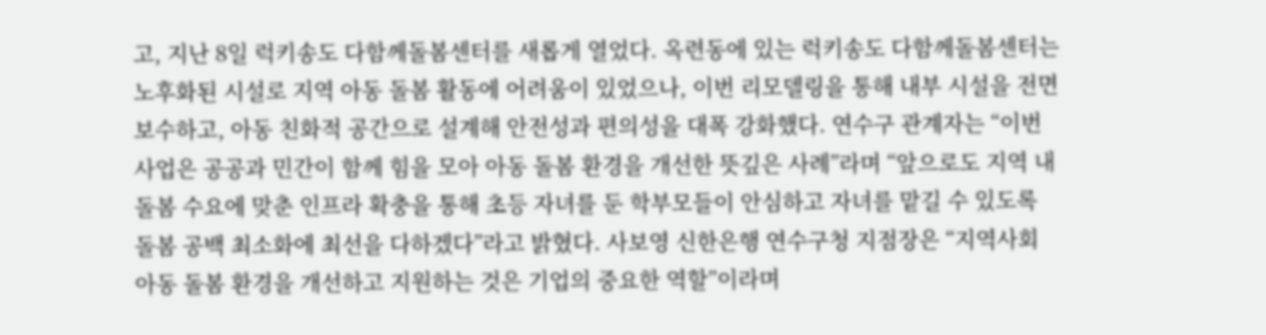고, 지난 8일 럭키송도 다함께돌봄센터를 새롭게 열었다. 옥련동에 있는 럭키송도 다함께돌봄센터는 노후화된 시설로 지역 아동 돌봄 활동에 어려움이 있었으나, 이번 리모델링을 통해 내부 시설을 전면 보수하고, 아동 친화적 공간으로 설계해 안전성과 편의성을 대폭 강화했다. 연수구 관계자는 “이번 사업은 공공과 민간이 함께 힘을 모아 아동 돌봄 환경을 개선한 뜻깊은 사례”라며 “앞으로도 지역 내 돌봄 수요에 맞춘 인프라 확충을 통해 초등 자녀를 둔 학부모들이 안심하고 자녀를 맡길 수 있도록 돌봄 공백 최소화에 최선을 다하겠다”라고 밝혔다. 사보영 신한은행 연수구청 지점장은 “지역사회 아동 돌봄 환경을 개선하고 지원하는 것은 기업의 중요한 역할”이라며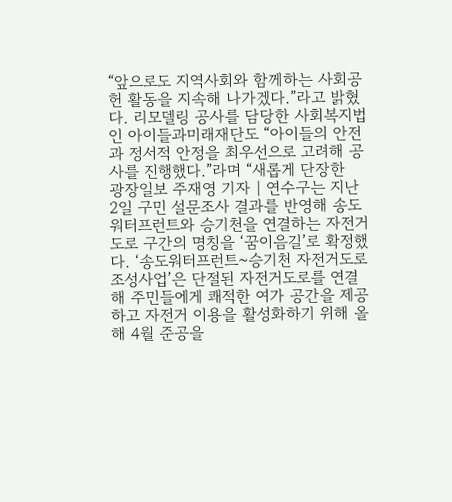“앞으로도 지역사회와 함께하는 사회공헌 활동을 지속해 나가겠다.”라고 밝혔다. 리모델링 공사를 담당한 사회복지법인 아이들과미래재단도 “아이들의 안전과 정서적 안정을 최우선으로 고려해 공사를 진행했다.”라며 “새롭게 단장한
광장일보 주재영 기자 | 연수구는 지난 2일 구민 설문조사 결과를 반영해 송도워터프런트와 승기천을 연결하는 자전거도로 구간의 명칭을 ‘꿈이음길’로 확정했다. ‘송도워터프런트~승기천 자전거도로 조성사업’은 단절된 자전거도로를 연결해 주민들에게 쾌적한 여가 공간을 제공하고 자전거 이용을 활성화하기 위해 올해 4월 준공을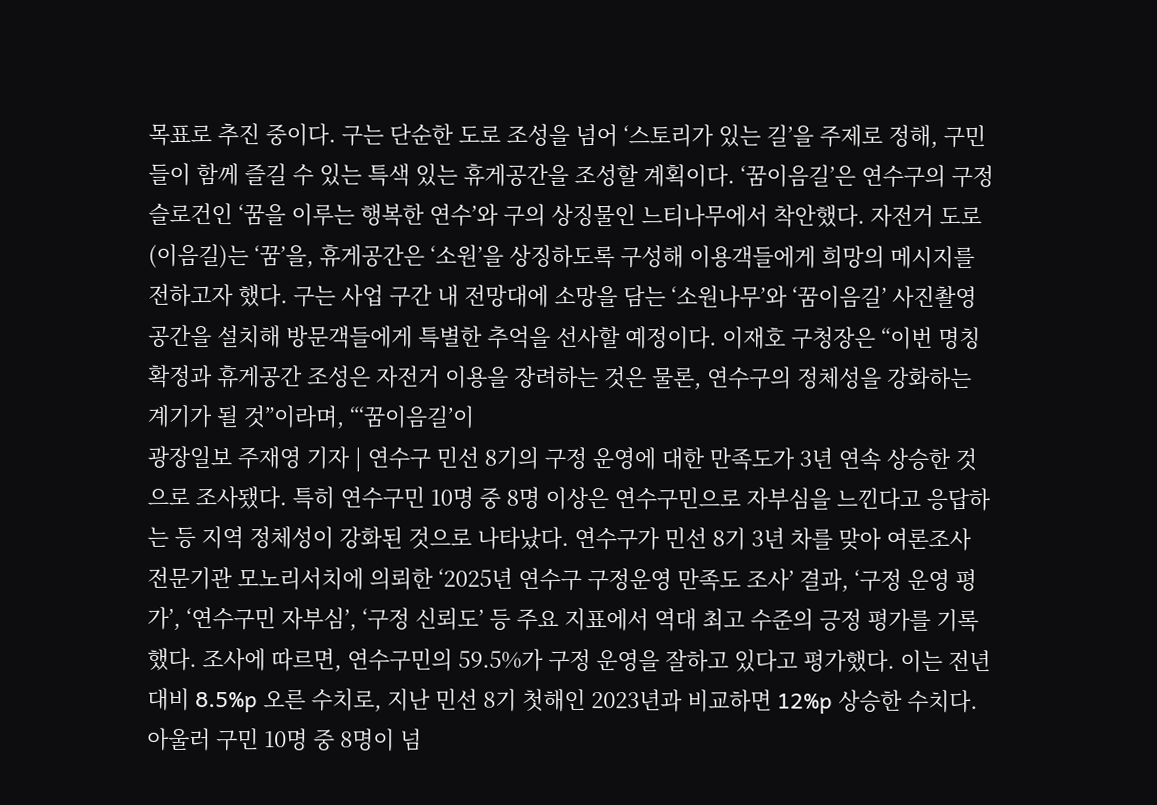목표로 추진 중이다. 구는 단순한 도로 조성을 넘어 ‘스토리가 있는 길’을 주제로 정해, 구민들이 함께 즐길 수 있는 특색 있는 휴게공간을 조성할 계획이다. ‘꿈이음길’은 연수구의 구정 슬로건인 ‘꿈을 이루는 행복한 연수’와 구의 상징물인 느티나무에서 착안했다. 자전거 도로(이음길)는 ‘꿈’을, 휴게공간은 ‘소원’을 상징하도록 구성해 이용객들에게 희망의 메시지를 전하고자 했다. 구는 사업 구간 내 전망대에 소망을 담는 ‘소원나무’와 ‘꿈이음길’ 사진촬영 공간을 설치해 방문객들에게 특별한 추억을 선사할 예정이다. 이재호 구청장은 “이번 명칭 확정과 휴게공간 조성은 자전거 이용을 장려하는 것은 물론, 연수구의 정체성을 강화하는 계기가 될 것”이라며, “‘꿈이음길’이
광장일보 주재영 기자 | 연수구 민선 8기의 구정 운영에 대한 만족도가 3년 연속 상승한 것으로 조사됐다. 특히 연수구민 10명 중 8명 이상은 연수구민으로 자부심을 느낀다고 응답하는 등 지역 정체성이 강화된 것으로 나타났다. 연수구가 민선 8기 3년 차를 맞아 여론조사 전문기관 모노리서치에 의뢰한 ‘2025년 연수구 구정운영 만족도 조사’ 결과, ‘구정 운영 평가’, ‘연수구민 자부심’, ‘구정 신뢰도’ 등 주요 지표에서 역대 최고 수준의 긍정 평가를 기록했다. 조사에 따르면, 연수구민의 59.5%가 구정 운영을 잘하고 있다고 평가했다. 이는 전년 대비 8.5%p 오른 수치로, 지난 민선 8기 첫해인 2023년과 비교하면 12%p 상승한 수치다. 아울러 구민 10명 중 8명이 넘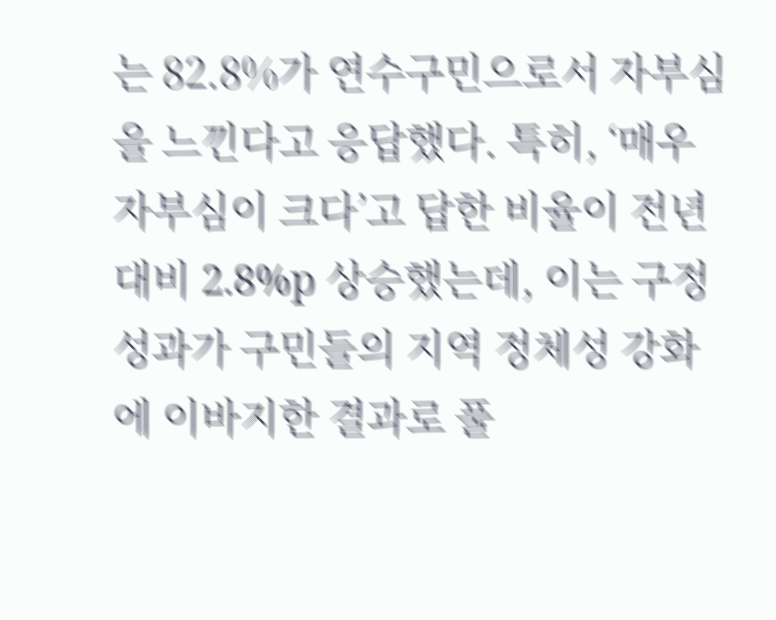는 82.8%가 연수구민으로서 자부심을 느낀다고 응답했다. 특히, ‘매우 자부심이 크다’고 답한 비율이 전년 대비 2.8%p 상승했는데, 이는 구정 성과가 구민들의 지역 정체성 강화에 이바지한 결과로 풀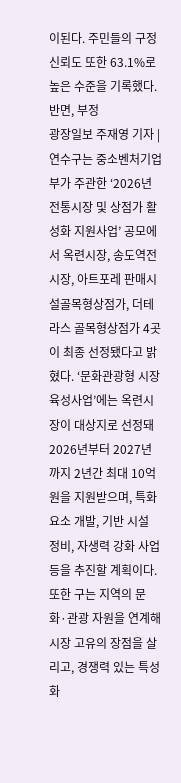이된다. 주민들의 구정 신뢰도 또한 63.1%로 높은 수준을 기록했다. 반면, 부정
광장일보 주재영 기자 | 연수구는 중소벤처기업부가 주관한 ‘2026년 전통시장 및 상점가 활성화 지원사업’ 공모에서 옥련시장, 송도역전시장, 아트포레 판매시설골목형상점가, 더테라스 골목형상점가 4곳이 최종 선정됐다고 밝혔다. ‘문화관광형 시장 육성사업’에는 옥련시장이 대상지로 선정돼 2026년부터 2027년까지 2년간 최대 10억 원을 지원받으며, 특화 요소 개발, 기반 시설 정비, 자생력 강화 사업 등을 추진할 계획이다. 또한 구는 지역의 문화·관광 자원을 연계해 시장 고유의 장점을 살리고, 경쟁력 있는 특성화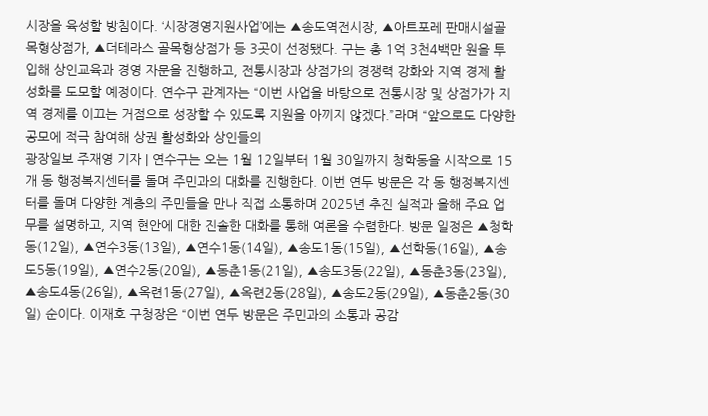시장을 육성할 방침이다. ‘시장경영지원사업’에는 ▲송도역전시장, ▲아트포레 판매시설골목형상점가, ▲더테라스 골목형상점가 등 3곳이 선정됐다. 구는 총 1억 3천4백만 원을 투입해 상인교육과 경영 자문을 진행하고, 전통시장과 상점가의 경쟁력 강화와 지역 경제 활성화를 도모할 예정이다. 연수구 관계자는 “이번 사업을 바탕으로 전통시장 및 상점가가 지역 경제를 이끄는 거점으로 성장할 수 있도록 지원을 아끼지 않겠다.”라며 “앞으로도 다양한 공모에 적극 참여해 상권 활성화와 상인들의
광장일보 주재영 기자 | 연수구는 오는 1월 12일부터 1월 30일까지 청학동을 시작으로 15개 동 행정복지센터를 돌며 주민과의 대화를 진행한다. 이번 연두 방문은 각 동 행정복지센터를 돌며 다양한 계층의 주민들을 만나 직접 소통하며 2025년 추진 실적과 올해 주요 업무를 설명하고, 지역 현안에 대한 진솔한 대화를 통해 여론을 수렴한다. 방문 일정은 ▲청학동(12일), ▲연수3동(13일), ▲연수1동(14일), ▲송도1동(15일), ▲선학동(16일), ▲송도5동(19일), ▲연수2동(20일), ▲동춘1동(21일), ▲송도3동(22일), ▲동춘3동(23일), ▲송도4동(26일), ▲옥련1동(27일), ▲옥련2동(28일), ▲송도2동(29일), ▲동춘2동(30일) 순이다. 이재호 구청장은 “이번 연두 방문은 주민과의 소통과 공감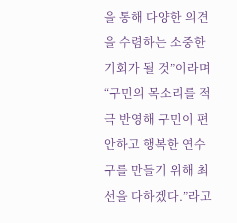을 통해 다양한 의견을 수렴하는 소중한 기회가 될 것”이라며 “구민의 목소리를 적극 반영해 구민이 편안하고 행복한 연수구를 만들기 위해 최선을 다하겠다.”라고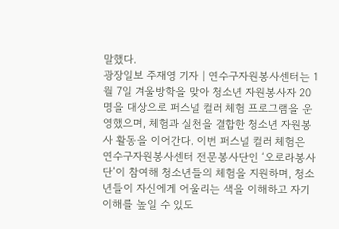말했다.
광장일보 주재영 기자 | 연수구자원봉사센터는 1월 7일 겨울방학을 맞아 청소년 자원봉사자 20명을 대상으로 퍼스널 컬러 체험 프로그램을 운영했으며, 체험과 실천을 결합한 청소년 자원봉사 활동을 이어간다. 이번 퍼스널 컬러 체험은 연수구자원봉사센터 전문봉사단인 ‘오로라봉사단’이 참여해 청소년들의 체험을 지원하며, 청소년들이 자신에게 어울리는 색을 이해하고 자기 이해를 높일 수 있도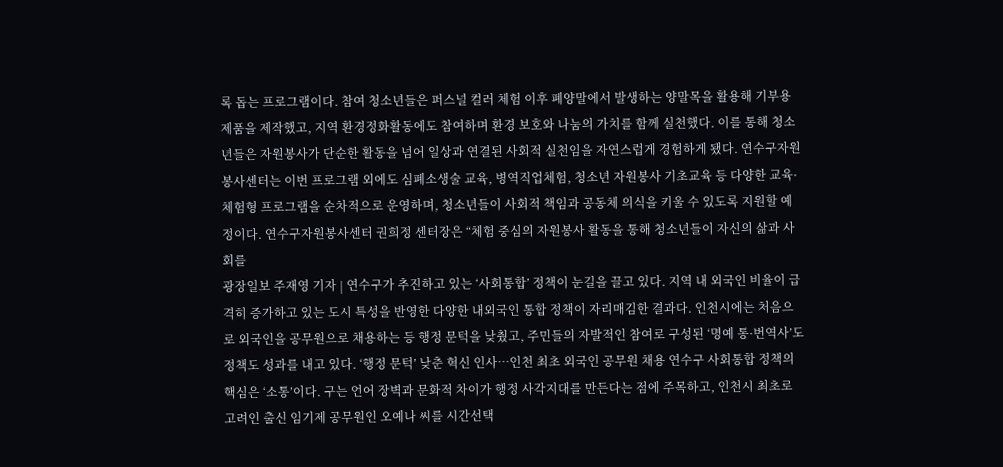록 돕는 프로그램이다. 참여 청소년들은 퍼스널 컬러 체험 이후 폐양말에서 발생하는 양말목을 활용해 기부용 제품을 제작했고, 지역 환경정화활동에도 참여하며 환경 보호와 나눔의 가치를 함께 실천했다. 이를 통해 청소년들은 자원봉사가 단순한 활동을 넘어 일상과 연결된 사회적 실천임을 자연스럽게 경험하게 됐다. 연수구자원봉사센터는 이번 프로그램 외에도 심폐소생술 교육, 병역직업체험, 청소년 자원봉사 기초교육 등 다양한 교육·체험형 프로그램을 순차적으로 운영하며, 청소년들이 사회적 책임과 공동체 의식을 키울 수 있도록 지원할 예정이다. 연수구자원봉사센터 권희정 센터장은 “체험 중심의 자원봉사 활동을 통해 청소년들이 자신의 삶과 사회를
광장일보 주재영 기자 | 연수구가 추진하고 있는 ‘사회통합’ 정책이 눈길을 끌고 있다. 지역 내 외국인 비율이 급격히 증가하고 있는 도시 특성을 반영한 다양한 내외국인 통합 정책이 자리매김한 결과다. 인천시에는 처음으로 외국인을 공무원으로 채용하는 등 행정 문턱을 낮췄고, 주민들의 자발적인 참여로 구성된 ‘명예 통·번역사’도 정책도 성과를 내고 있다. ‘행정 문턱’ 낮춘 혁신 인사…인천 최초 외국인 공무원 채용 연수구 사회통합 정책의 핵심은 ‘소통’이다. 구는 언어 장벽과 문화적 차이가 행정 사각지대를 만든다는 점에 주목하고, 인천시 최초로 고려인 출신 임기제 공무원인 오예나 씨를 시간선택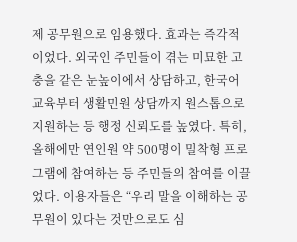제 공무원으로 임용했다. 효과는 즉각적이었다. 외국인 주민들이 겪는 미묘한 고충을 같은 눈높이에서 상담하고, 한국어 교육부터 생활민원 상담까지 원스톱으로 지원하는 등 행정 신뢰도를 높였다. 특히, 올해에만 연인원 약 500명이 밀착형 프로그램에 참여하는 등 주민들의 참여를 이끌었다. 이용자들은 “우리 말을 이해하는 공무원이 있다는 것만으로도 심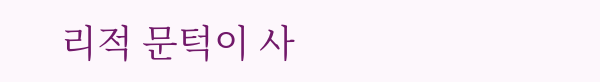리적 문턱이 사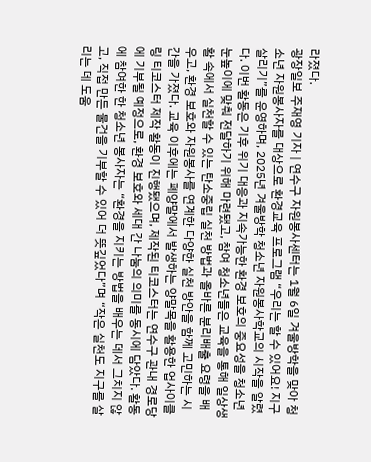라졌다.
광장일보 주재영 기자 | 연수구 자원봉사센터는 1월 6일 겨울방학을 맞아 청소년 자원봉사자를 대상으로 환경교육 프로그램 “우리는 할 수 있어요! 지구 살리기”를 운영하며, 2025년 겨울방학 청소년 자원봉사학교의 시작을 알렸다. 이번 활동은 기후 위기 대응과 지속가능한 환경 보호의 중요성을 청소년 눈높이에 맞춰 전달하기 위해 마련됐고, 참여 청소년들은 교육을 통해 일상생활 속에서 실천할 수 있는 탄소중립 실천 방법과 올바른 분리배출 요령을 배우고, 환경 보호와 자원봉사를 연계한 다양한 실천 방안을 함께 고민하는 시간을 가졌다. 교육 이후에는 폐양말에서 발생하는 양말목을 활용한 업사이클링 티코스터 제작 활동이 진행됐으며, 제작된 티코스터는 연수구 관내 경로당에 기부될 예정으로, 환경 보호와 세대 간 나눔의 의미를 동시에 담았다. 활동에 참여한 한 청소년 봉사자는 “환경을 지키는 방법을 배우는 데서 그치지 않고, 직접 만든 물건을 기부할 수 있어 더 뜻깊었다”며 “작은 실천도 지구를 살리는 데 도움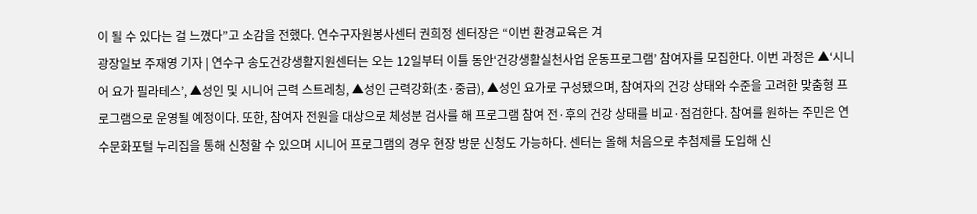이 될 수 있다는 걸 느꼈다”고 소감을 전했다. 연수구자원봉사센터 권희정 센터장은 “이번 환경교육은 겨
광장일보 주재영 기자 | 연수구 송도건강생활지원센터는 오는 12일부터 이틀 동안‘건강생활실천사업 운동프로그램’ 참여자를 모집한다. 이번 과정은 ▲‘시니어 요가 필라테스’, ▲성인 및 시니어 근력 스트레칭, ▲성인 근력강화(초·중급), ▲성인 요가로 구성됐으며, 참여자의 건강 상태와 수준을 고려한 맞춤형 프로그램으로 운영될 예정이다. 또한, 참여자 전원을 대상으로 체성분 검사를 해 프로그램 참여 전·후의 건강 상태를 비교·점검한다. 참여를 원하는 주민은 연수문화포털 누리집을 통해 신청할 수 있으며 시니어 프로그램의 경우 현장 방문 신청도 가능하다. 센터는 올해 처음으로 추첨제를 도입해 신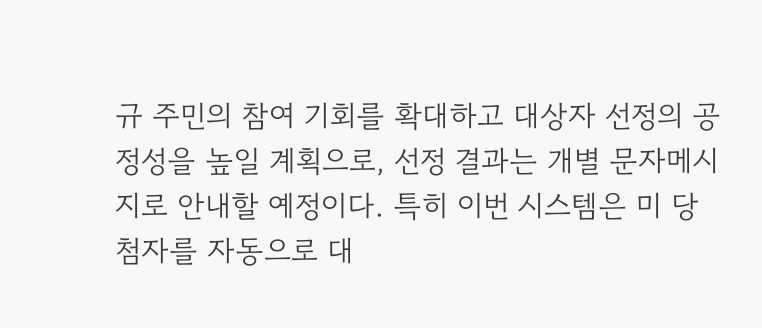규 주민의 참여 기회를 확대하고 대상자 선정의 공정성을 높일 계획으로, 선정 결과는 개별 문자메시지로 안내할 예정이다. 특히 이번 시스템은 미 당첨자를 자동으로 대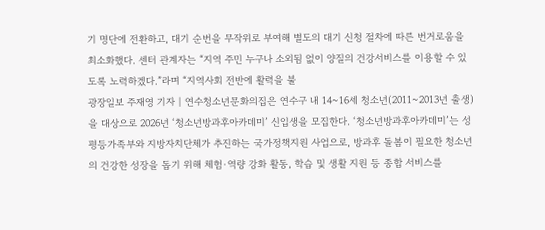기 명단에 전환하고, 대기 순번을 무작위로 부여해 별도의 대기 신청 절차에 따른 번거로움을 최소화했다. 센터 관계자는 “지역 주민 누구나 소외됨 없이 양질의 건강서비스를 이용할 수 있도록 노력하겠다.”라며 “지역사회 전반에 활력을 불
광장일보 주재영 기자 | 연수청소년문화의집은 연수구 내 14~16세 청소년(2011~2013년 출생)을 대상으로 2026년 ‘청소년방과후아카데미’ 신입생을 모집한다. ‘청소년방과후아카데미’는 성평등가족부와 지방자치단체가 추진하는 국가정책지원 사업으로, 방과후 돌봄이 필요한 청소년의 건강한 성장을 돕기 위해 체험·역량 강화 활동, 학습 및 생활 지원 등 종합 서비스를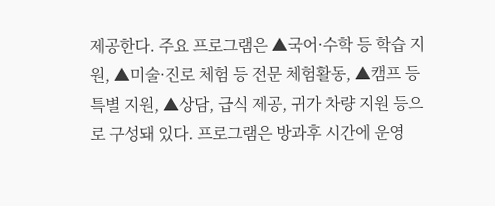제공한다. 주요 프로그램은 ▲국어·수학 등 학습 지원, ▲미술·진로 체험 등 전문 체험활동, ▲캠프 등 특별 지원, ▲상담, 급식 제공, 귀가 차량 지원 등으로 구성돼 있다. 프로그램은 방과후 시간에 운영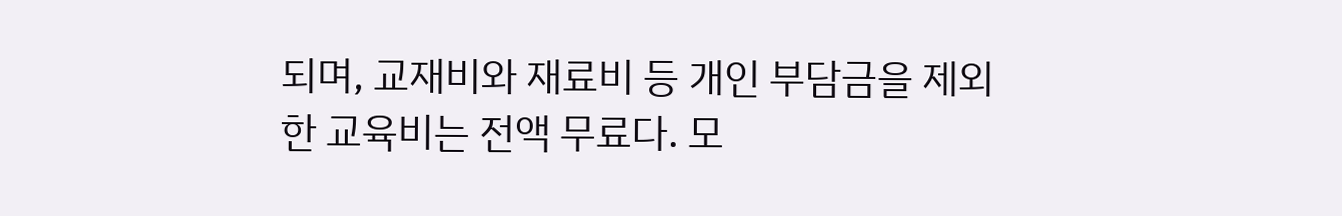되며, 교재비와 재료비 등 개인 부담금을 제외한 교육비는 전액 무료다. 모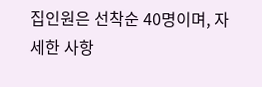집인원은 선착순 40명이며, 자세한 사항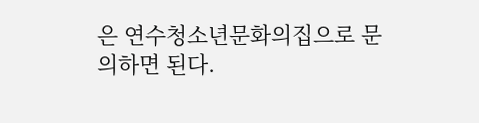은 연수청소년문화의집으로 문의하면 된다.